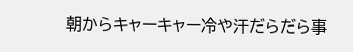朝からキャーキャー冷や汗だらだら事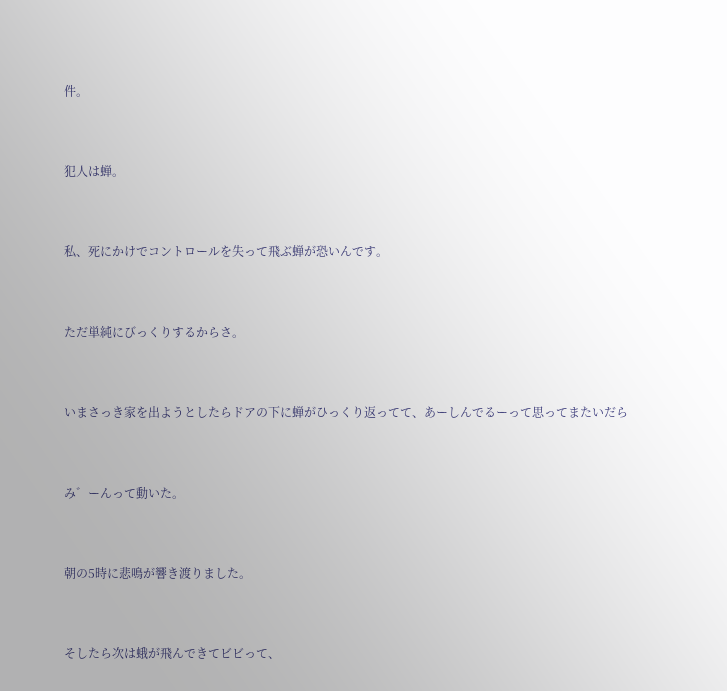件。


犯人は蝉。


私、死にかけでコントロールを失って飛ぶ蝉が恐いんです。


ただ単純にびっくりするからさ。


いまさっき家を出ようとしたらドアの下に蝉がひっくり返ってて、あーしんでるーって思ってまたいだら


み゛ーんって動いた。


朝の5時に悲鳴が響き渡りました。


そしたら次は蛾が飛んできてビビって、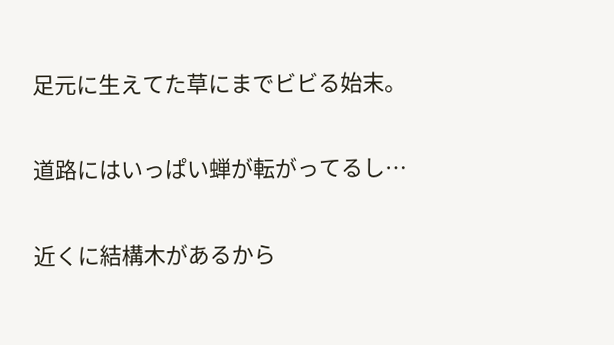足元に生えてた草にまでビビる始末。


道路にはいっぱい蝉が転がってるし…


近くに結構木があるから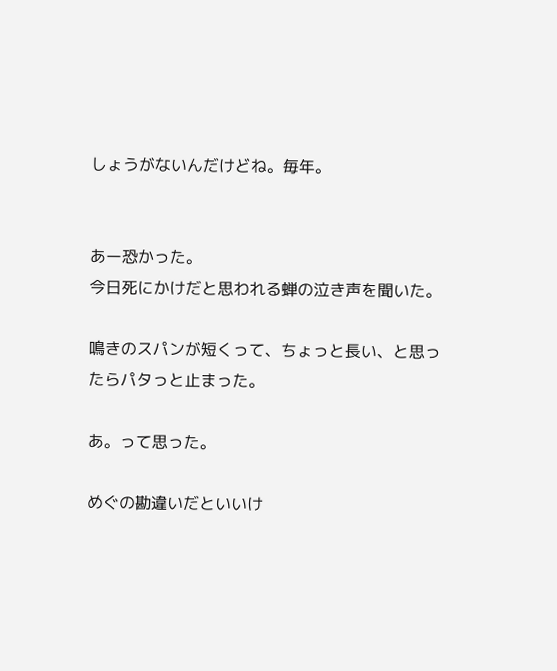しょうがないんだけどね。毎年。


あー恐かった。
今日死にかけだと思われる蝉の泣き声を聞いた。

鳴きのスパンが短くって、ちょっと長い、と思ったらパタっと止まった。

あ。って思った。

めぐの勘違いだといいけ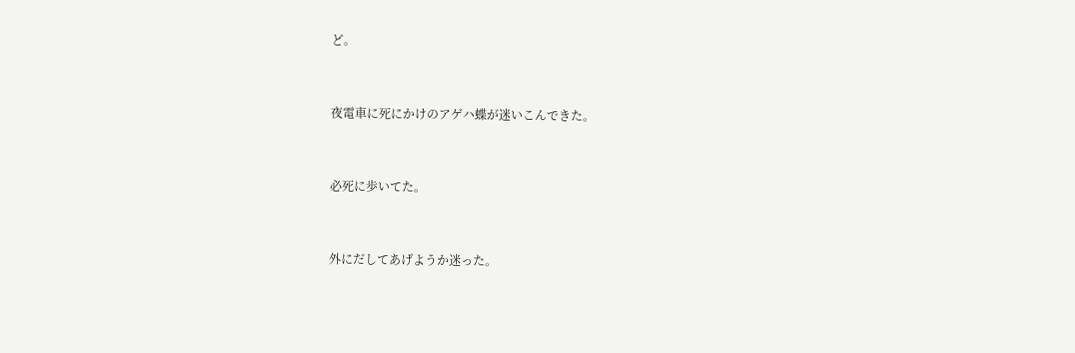ど。


夜電車に死にかけのアゲハ蝶が迷いこんできた。


必死に歩いてた。


外にだしてあげようか迷った。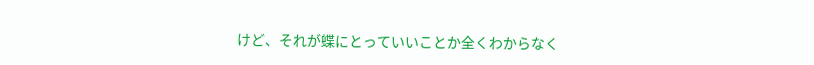けど、それが蝶にとっていいことか全くわからなく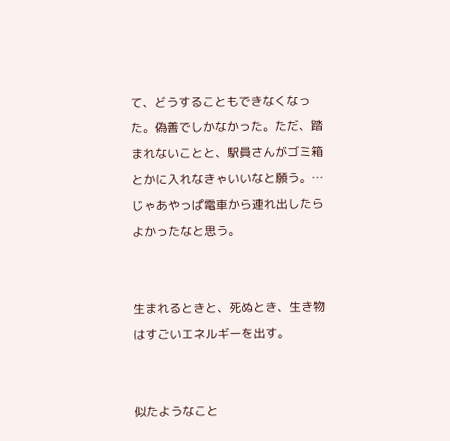て、どうすることもできなくなった。偽善でしかなかった。ただ、踏まれないことと、駅員さんがゴミ箱とかに入れなきゃいいなと願う。…じゃあやっぱ電車から連れ出したらよかったなと思う。


生まれるときと、死ぬとき、生き物はすごいエネルギーを出す。


似たようなこと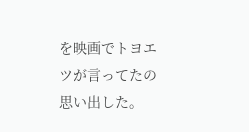を映画でトヨエツが言ってたの思い出した。